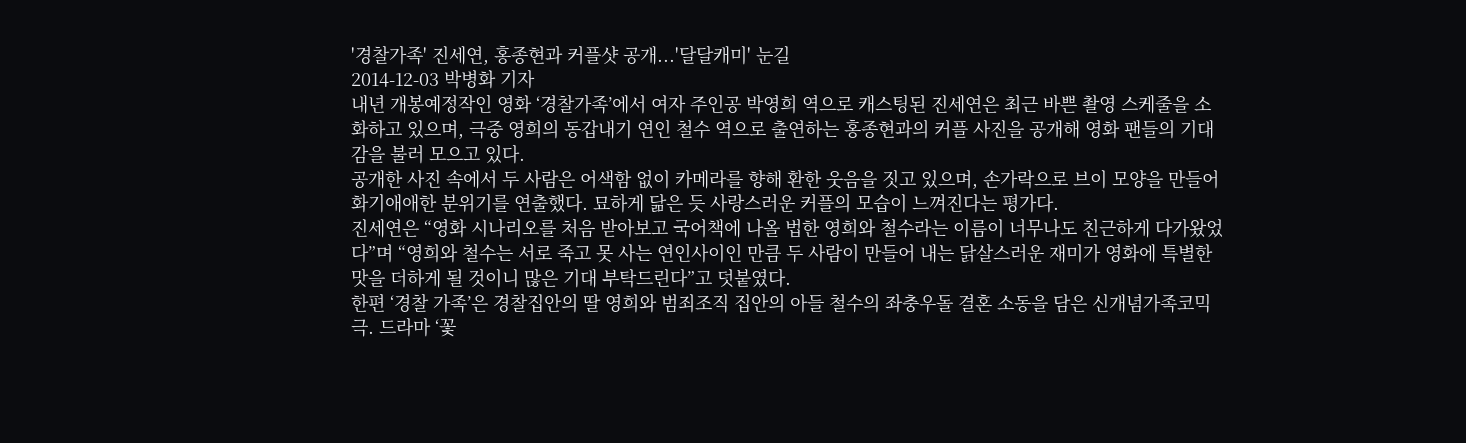'경찰가족' 진세연, 홍종현과 커플샷 공개...'달달캐미' 눈길
2014-12-03 박병화 기자
내년 개봉예정작인 영화 ‘경찰가족’에서 여자 주인공 박영희 역으로 캐스팅된 진세연은 최근 바쁜 촬영 스케줄을 소화하고 있으며, 극중 영희의 동갑내기 연인 철수 역으로 출연하는 홍종현과의 커플 사진을 공개해 영화 팬들의 기대감을 불러 모으고 있다.
공개한 사진 속에서 두 사람은 어색함 없이 카메라를 향해 환한 웃음을 짓고 있으며, 손가락으로 브이 모양을 만들어 화기애애한 분위기를 연출했다. 묘하게 닮은 듯 사랑스러운 커플의 모습이 느껴진다는 평가다.
진세연은 “영화 시나리오를 처음 받아보고 국어책에 나올 법한 영희와 철수라는 이름이 너무나도 친근하게 다가왔었다”며 “영희와 철수는 서로 죽고 못 사는 연인사이인 만큼 두 사람이 만들어 내는 닭살스러운 재미가 영화에 특별한 맛을 더하게 될 것이니 많은 기대 부탁드린다”고 덧붙였다.
한편 ‘경찰 가족’은 경찰집안의 딸 영희와 범죄조직 집안의 아들 철수의 좌충우돌 결혼 소동을 담은 신개념가족코믹극. 드라마 ‘꽃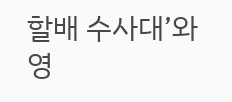할배 수사대’와 영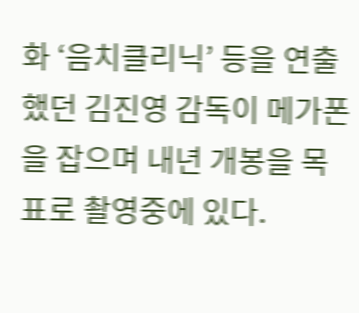화 ‘음치클리닉’ 등을 연출했던 김진영 감독이 메가폰을 잡으며 내년 개봉을 목표로 촬영중에 있다.